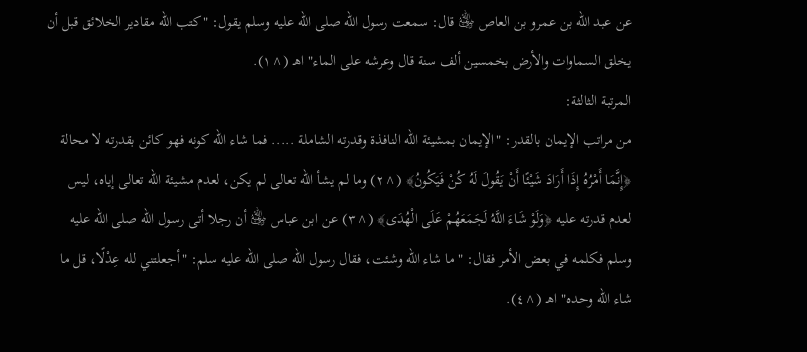عن عبد الله بن عمرو بن العاص ﵁ قال: سمعت رسول الله صلى الله عليه وسلم يقول: "كتب الله مقادير الخلائق قبل أن يخلق السماوات والأرض بخمسين ألف سنة قال وعرشه على الماء" اهـ (^١).
المرتبة الثالثة:
من مراتب الإيمان بالقدر: "الإيمان بمشيئة الله النافذة وقدرته الشاملة ..... فما شاء الله كونه فهو كائن بقدرته لا محالة ﴿إِنَّمَا أَمْرُهُ إِذَا أَرَادَ شَيْئًا أَنْ يَقُولَ لَهُ كُنْ فَيَكُونُ﴾ (^٢) وما لم يشأ الله تعالى لم يكن، لعدم مشيئة الله تعالى إياه، ليس لعدم قدرته عليه ﴿وَلَوْ شَاءَ اللَّهُ لَجَمَعَهُمْ عَلَى الْهُدَى﴾ (^٣) عن ابن عباس ﵁ أن رجلا أتى رسول الله صلى الله عليه وسلم فكلمه في بعض الأمر فقال: "ما شاء الله وشئت، فقال رسول الله صلى الله عليه سلم: "أجعلتني لله عِدْلًا، قل ما شاء الله وحده" اهـ (^٤).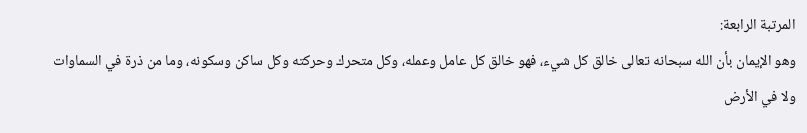المرتبة الرابعة:
وهو الإيمان بأن الله سبحانه تعالى خالق كل شيء، فهو خالق كل عامل وعمله، وكل متحرك وحركته وكل ساكن وسكونه، وما من ذرة في السماوات ولا في الأرض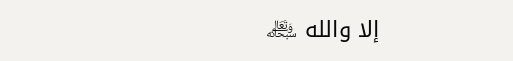إلا والله ﷾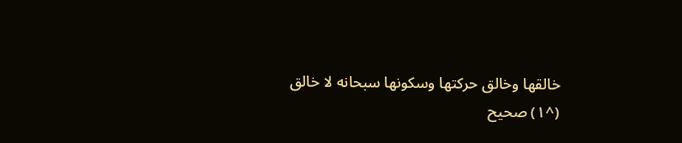خالقها وخالق حركتها وسكونها سبحانه لا خالق
(^١) صحيح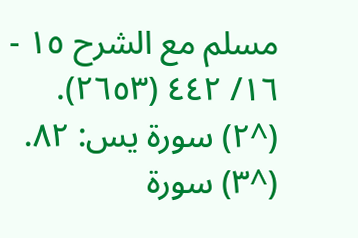مسلم مع الشرح ١٥ - ١٦/ ٤٤٢ (٢٦٥٣).
(^٢) سورة يس: ٨٢.
(^٣) سورة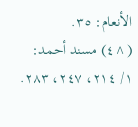الأنعام: ٣٥.
(^٤) مسند أحمد: ١/ ٢١٤، ٢٤٧، ٢٨٣.